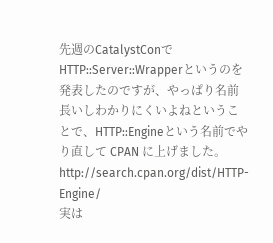先週のCatalystConでHTTP::Server::Wrapperというのを発表したのですが、やっぱり名前長いしわかりにくいよねということで、HTTP::Engineという名前でやり直して CPAN に上げました。
http://search.cpan.org/dist/HTTP-Engine/
実は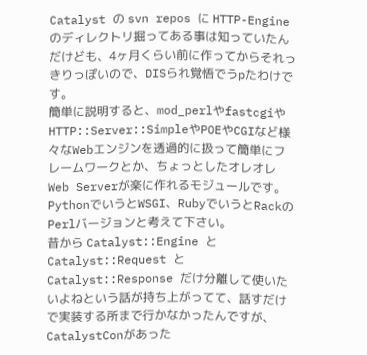Catalyst の svn repos に HTTP-Engine のディレクトリ掘ってある事は知っていたんだけども、4ヶ月くらい前に作ってからそれっきりっぽいので、DISられ覚悟でうpたわけです。
簡単に説明すると、mod_perlやfastcgiやHTTP::Server::SimpleやPOEやCGIなど様々なWebエンジンを透過的に扱って簡単にフレームワークとか、ちょっとしたオレオレWeb Serverが楽に作れるモジュールです。
PythonでいうとWSGI、RubyでいうとRackのPerlバージョンと考えて下さい。
昔から Catalyst::Engine と Catalyst::Request と Catalyst::Response だけ分離して使いたいよねという話が持ち上がってて、話すだけで実装する所まで行かなかったんですが、CatalystConがあった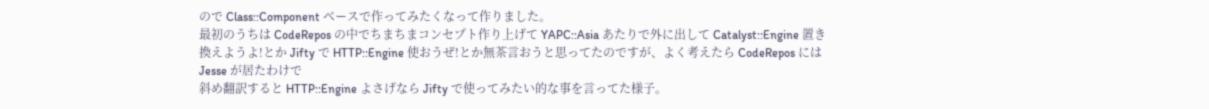ので Class::Component ベースで作ってみたくなって作りました。
最初のうちは CodeRepos の中でちまちまコンセプト作り上げて YAPC::Asia あたりで外に出して Catalyst::Engine 置き換えようよ!とか Jifty で HTTP::Engine 使おうぜ!とか無茶言おうと思ってたのですが、よく考えたら CodeRepos には Jesse が居たわけで
斜め翻訳すると HTTP::Engine よさげなら Jifty で使ってみたい的な事を言ってた様子。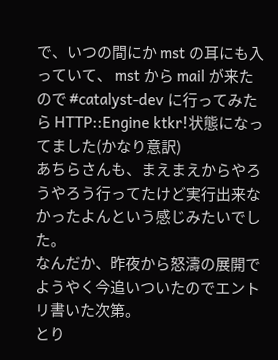で、いつの間にか mst の耳にも入っていて、 mst から mail が来たので #catalyst-dev に行ってみたら HTTP::Engine ktkr!状態になってました(かなり意訳)
あちらさんも、まえまえからやろうやろう行ってたけど実行出来なかったよんという感じみたいでした。
なんだか、昨夜から怒濤の展開でようやく今追いついたのでエントリ書いた次第。
とり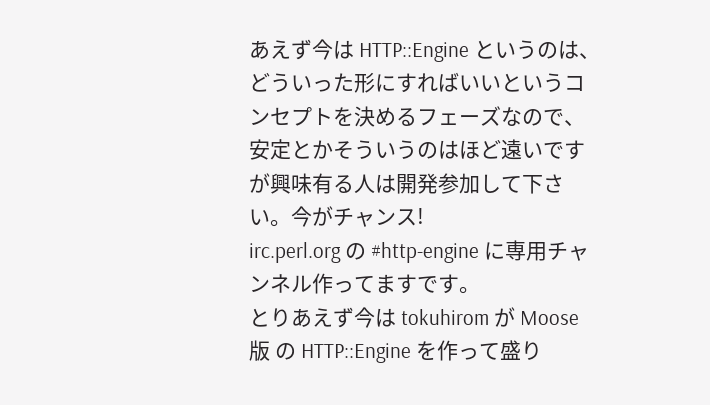あえず今は HTTP::Engine というのは、どういった形にすればいいというコンセプトを決めるフェーズなので、安定とかそういうのはほど遠いですが興味有る人は開発参加して下さい。今がチャンス!
irc.perl.org の #http-engine に専用チャンネル作ってますです。
とりあえず今は tokuhirom が Moose 版 の HTTP::Engine を作って盛り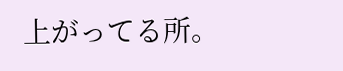上がってる所。